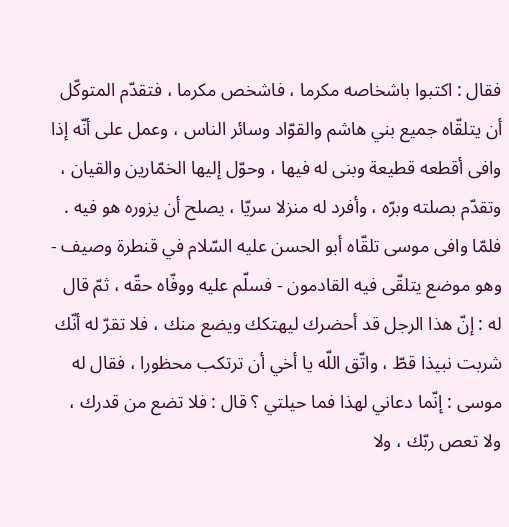فقال : اكتبوا باشخاصه مكرما ، فاشخص مكرما ، فتقدّم المتوكّل أن يتلقّاه جميع بني هاشم والقوّاد وسائر الناس ، وعمل على أنّه إذا وافى أقطعه قطيعة وبنى له فيها ، وحوّل إليها الخمّارين والقيان ، وتقدّم بصلته وبرّه ، وأفرد له منزلا سريّا ، يصلح أن يزوره هو فيه .
فلمّا وافى موسى تلقّاه أبو الحسن عليه السّلام في قنطرة وصيف - وهو موضع يتلقّى فيه القادمون - فسلّم عليه ووفّاه حقّه ، ثمّ قال له : إنّ هذا الرجل قد أحضرك ليهتكك ويضع منك ، فلا تقرّ له أنّك شربت نبيذا قطّ ، واتّق اللّه يا أخي أن ترتكب محظورا ، فقال له موسى : إنّما دعاني لهذا فما حيلتي ؟ قال : فلا تضع من قدرك ، ولا تعص ربّك ، ولا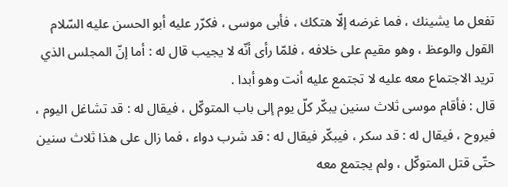تفعل ما يشينك ، فما غرضه إلّا هتكك ، فأبى موسى ، فكرّر عليه أبو الحسن عليه السّلام القول والوعظ ، وهو مقيم على خلافه ، فلمّا رأى أنّه لا يجيب قال له : أما إنّ المجلس الذي تريد الاجتماع معه عليه لا تجتمع عليه أنت وهو أبدا .
قال : فأقام موسى ثلاث سنين يبكّر كلّ يوم إلى باب المتوكّل ، فيقال له : قد تشاغل اليوم ، فيروح ، فيقال له : قد سكر ، فيبكّر فيقال له : قد شرب دواء ، فما زال على هذا ثلاث سنين حتّى قتل المتوكّل ، ولم يجتمع معه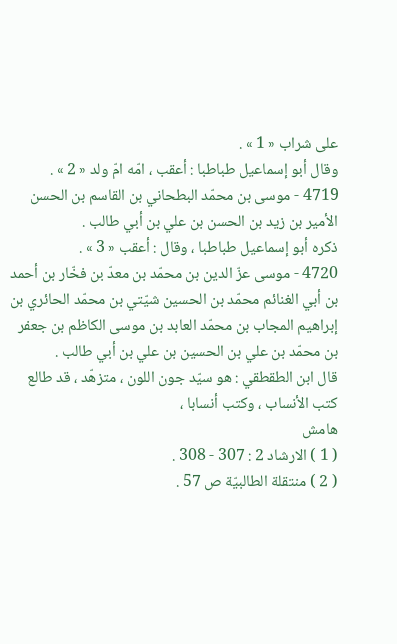على شراب « 1 » .
وقال أبو إسماعيل طباطبا : أعقب ، امّه امّ ولد « 2 » .
4719 - موسى بن محمّد البطحاني بن القاسم بن الحسن الأمير بن زيد بن الحسن بن علي بن أبي طالب .
ذكره أبو إسماعيل طباطبا ، وقال : أعقب « 3 » .
4720 - موسى عزّ الدين بن محمّد بن معدّ بن فخّار بن أحمد بن أبي الغنائم محمّد بن الحسين شيّتي بن محمّد الحائري بن إبراهيم المجاب بن محمّد العابد بن موسى الكاظم بن جعفر بن محمّد بن علي بن الحسين بن علي بن أبي طالب .
قال ابن الطقطقي : هو سيّد جون اللون ، متزهّد ، قد طالع كتب الأنساب ، وكتب أنسابا ،
هامش
( 1 ) الارشاد 2 : 307 - 308 .
( 2 ) منتقلة الطالبيّة ص 57 .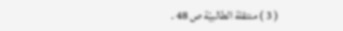( 3 ) منتقلة الطالبيّة ص 48 .